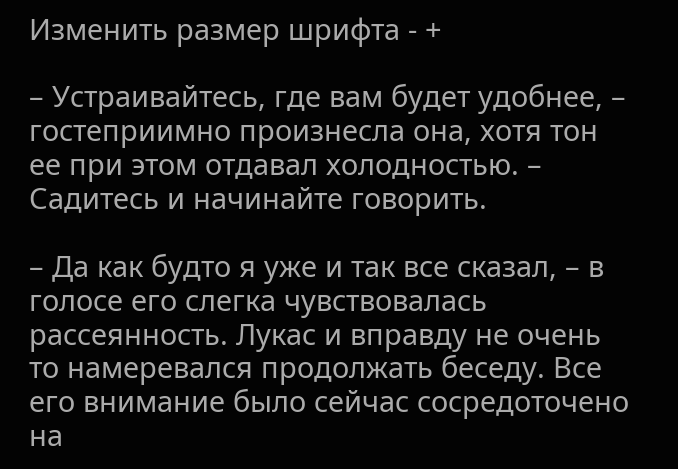Изменить размер шрифта - +

– Устраивайтесь, где вам будет удобнее, – гостеприимно произнесла она, хотя тон ее при этом отдавал холодностью. – Садитесь и начинайте говорить.

– Да как будто я уже и так все сказал, – в голосе его слегка чувствовалась рассеянность. Лукас и вправду не очень то намеревался продолжать беседу. Все его внимание было сейчас сосредоточено на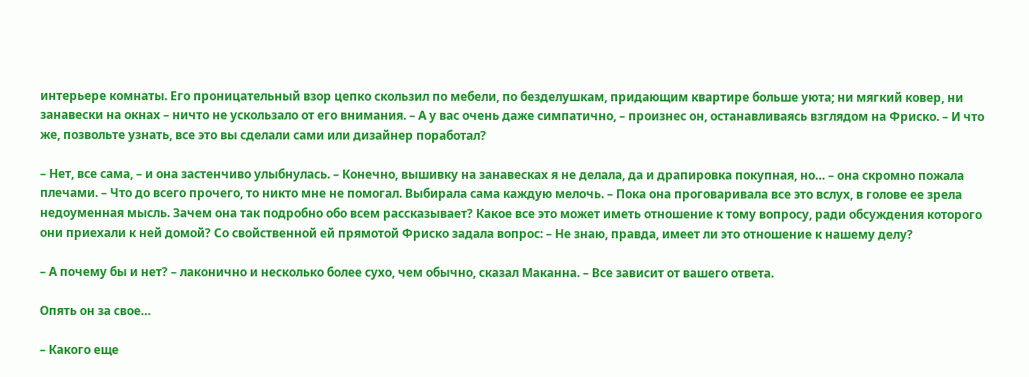интерьере комнаты. Его проницательный взор цепко скользил по мебели, по безделушкам, придающим квартире больше уюта; ни мягкий ковер, ни занавески на окнах – ничто не ускользало от его внимания. – А у вас очень даже симпатично, – произнес он, останавливаясь взглядом на Фриско. – И что же, позвольте узнать, все это вы сделали сами или дизайнер поработал?

– Нет, все сама, – и она застенчиво улыбнулась. – Конечно, вышивку на занавесках я не делала, да и драпировка покупная, но… – она скромно пожала плечами. – Что до всего прочего, то никто мне не помогал. Выбирала сама каждую мелочь. – Пока она проговаривала все это вслух, в голове ее зрела недоуменная мысль. Зачем она так подробно обо всем рассказывает? Какое все это может иметь отношение к тому вопросу, ради обсуждения которого они приехали к ней домой? Со свойственной ей прямотой Фриско задала вопрос: – Не знаю, правда, имеет ли это отношение к нашему делу?

– А почему бы и нет? – лаконично и несколько более сухо, чем обычно, сказал Маканна. – Все зависит от вашего ответа.

Опять он за свое…

– Какого еще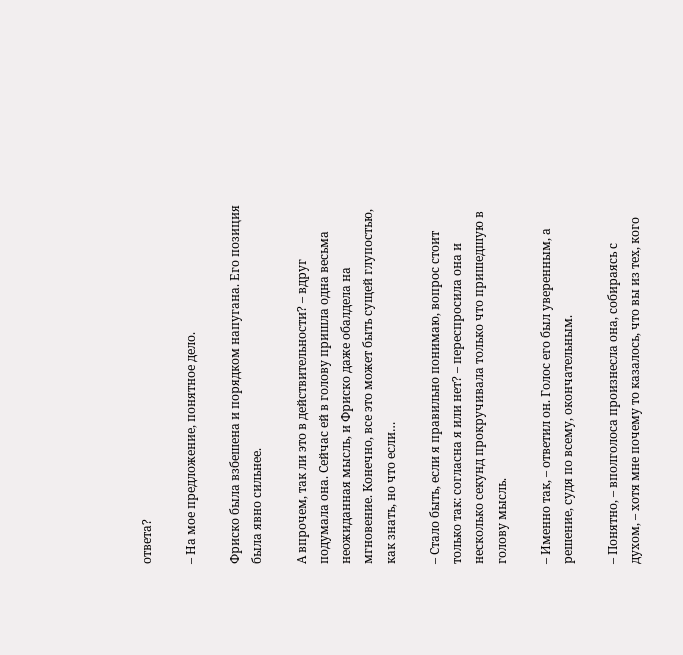ответа?

– На мое предложение, понятное дело.

Фриско была взбешена и порядком напугана. Его позиция была явно сильнее.

А впрочем, так ли это в действительности? – вдруг подумала она. Сейчас ей в голову пришла одна весьма неожиданная мысль, и Фриско даже обалдела на мгновение. Конечно, все это может быть сущей глупостью, как знать, но что если…

– Стало быть, если я правильно понимаю, вопрос стоит только так: согласна я или нет? – переспросила она и несколько секунд прокручивала только что пришедшую в голову мысль.

– Именно так, – ответил он. Голос его был уверенным, а решение, судя по всему, окончательным.

– Понятно, – вполголоса произнесла она, собираясь с духом, – хотя мне почему то казалось, что вы из тех, кого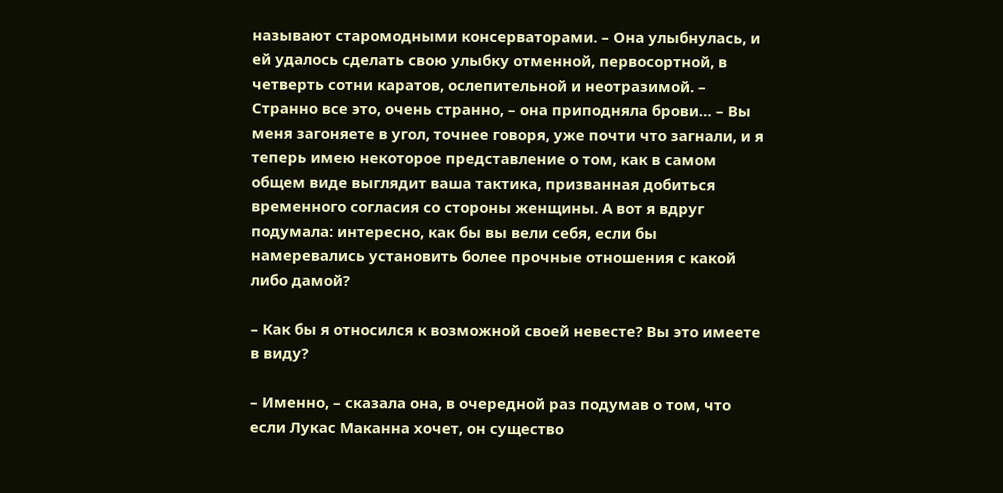называют старомодными консерваторами. – Она улыбнулась, и ей удалось сделать свою улыбку отменной, первосортной, в четверть сотни каратов, ослепительной и неотразимой. – Странно все это, очень странно, – она приподняла брови… – Вы меня загоняете в угол, точнее говоря, уже почти что загнали, и я теперь имею некоторое представление о том, как в самом общем виде выглядит ваша тактика, призванная добиться временного согласия со стороны женщины. А вот я вдруг подумала: интересно, как бы вы вели себя, если бы намеревались установить более прочные отношения с какой либо дамой?

– Как бы я относился к возможной своей невесте? Вы это имеете в виду?

– Именно, – сказала она, в очередной раз подумав о том, что если Лукас Маканна хочет, он существо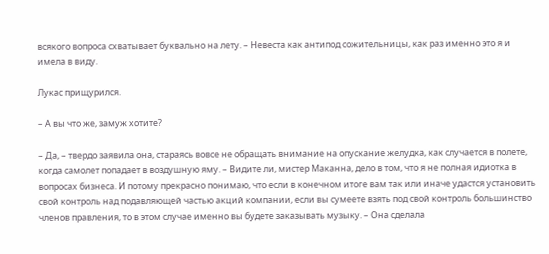всякого вопроса схватывает буквально на лету. – Невеста как антипод сожительницы, как раз именно это я и имела в виду.

Лукас прищурился.

– А вы что же, замуж хотите?

– Да, – твердо заявила она, стараясь вовсе не обращать внимание на опускание желудка, как случается в полете, когда самолет попадает в воздушную яму. – Видите ли, мистер Маканна, дело в том, что я не полная идиотка в вопросах бизнеса. И потому прекрасно понимаю, что если в конечном итоге вам так или иначе удастся установить свой контроль над подавляющей частью акций компании, если вы сумеете взять под свой контроль большинство членов правления, то в этом случае именно вы будете заказывать музыку. – Она сделала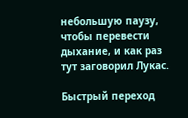небольшую паузу, чтобы перевести дыхание, и как раз тут заговорил Лукас.

Быстрый переход